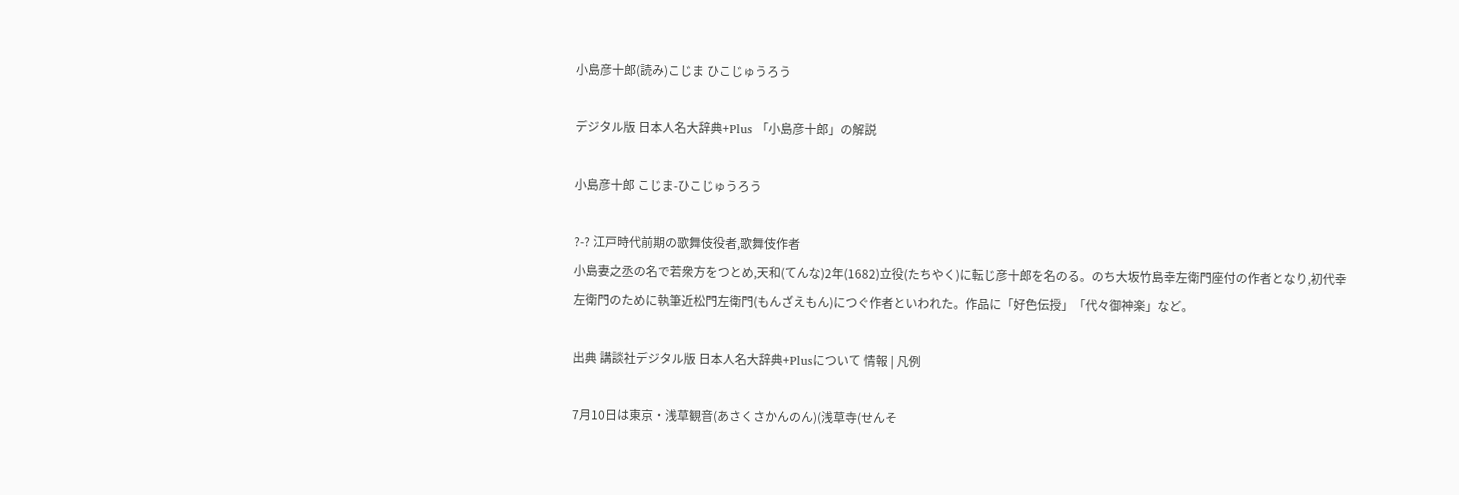小島彦十郎(読み)こじま ひこじゅうろう

デジタル版 日本人名大辞典+Plus 「小島彦十郎」の解説

小島彦十郎 こじま-ひこじゅうろう

?-? 江戸時代前期の歌舞伎役者,歌舞伎作者
小島妻之丞の名で若衆方をつとめ,天和(てんな)2年(1682)立役(たちやく)に転じ彦十郎を名のる。のち大坂竹島幸左衛門座付の作者となり,初代幸左衛門のために執筆近松門左衛門(もんざえもん)につぐ作者といわれた。作品に「好色伝授」「代々御神楽」など。

出典 講談社デジタル版 日本人名大辞典+Plusについて 情報 | 凡例

7月10日は東京・浅草観音(あさくさかんのん)(浅草寺(せんそ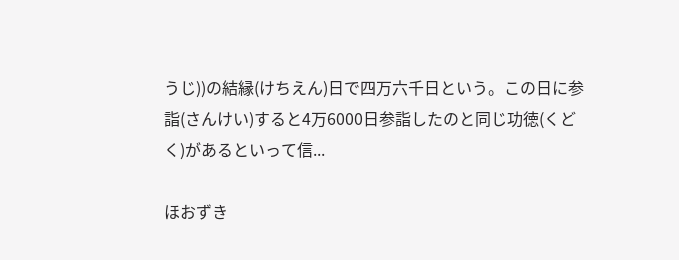うじ))の結縁(けちえん)日で四万六千日という。この日に参詣(さんけい)すると4万6000日参詣したのと同じ功徳(くどく)があるといって信...

ほおずき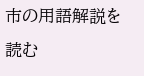市の用語解説を読む